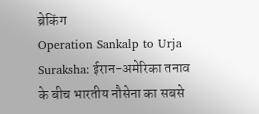ब्रेकिंग
Operation Sankalp to Urja Suraksha: ईरान-अमेरिका तनाव के बीच भारतीय नौसेना का सबसे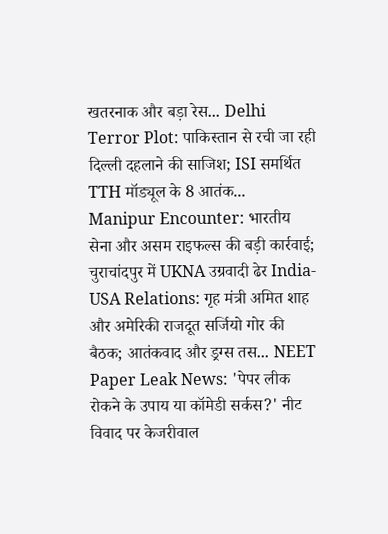खतरनाक और बड़ा रेस... Delhi Terror Plot: पाकिस्तान से रची जा रही दिल्ली दहलाने की साजिश; ISI समर्थित TTH मॉड्यूल के 8 आतंक... Manipur Encounter: भारतीय सेना और असम राइफल्स की बड़ी कार्रवाई; चुराचांदपुर में UKNA उग्रवादी ढेर India-USA Relations: गृह मंत्री अमित शाह और अमेरिकी राजदूत सर्जियो गोर की बैठक; आतंकवाद और ड्रग्स तस... NEET Paper Leak News: 'पेपर लीक रोकने के उपाय या कॉमेडी सर्कस?' नीट विवाद पर केजरीवाल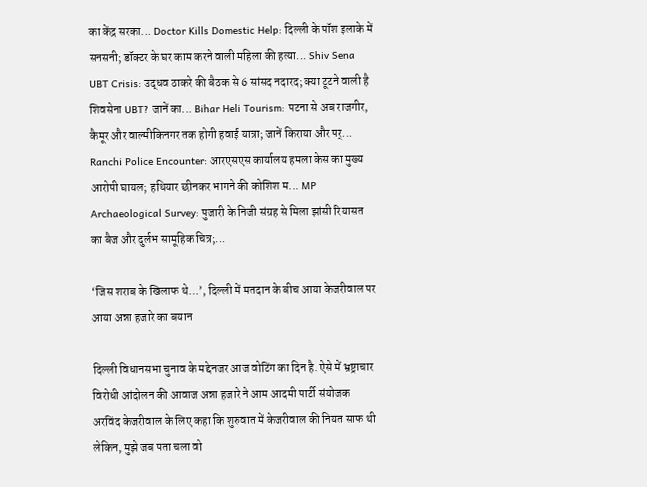का केंद्र सरका... Doctor Kills Domestic Help: दिल्ली के पॉश इलाके में सनसनी; डॉक्टर के घर काम करने वाली महिला की हत्या... Shiv Sena UBT Crisis: उद्धव ठाकरे की बैठक से 6 सांसद नदारद; क्या टूटने वाली है शिवसेना UBT? जानें का... Bihar Heli Tourism: पटना से अब राजगीर, कैमूर और वाल्मीकिनगर तक होगी हवाई यात्रा; जानें किराया और पर्... Ranchi Police Encounter: आरएसएस कार्यालय हमला केस का मुख्य आरोपी घायल; हथियार छीनकर भागने की कोशिश म... MP Archaeological Survey: पुजारी के निजी संग्रह से मिला झांसी रियासत का बैज और दुर्लभ सामूहिक चित्र;...

‘जिस शराब के खिलाफ थे…’, दिल्ली में मतदान के बीच आया केजरीवाल पर आया अन्ना हजारे का बयान

दिल्ली विधानसभा चुनाव के मद्देनजर आज वोटिंग का दिन है. ऐसे में भ्रष्ट्राचार विरोधी आंदोलन की आवाज अन्ना हजारे ने आम आदमी पार्टी संयोजक अरविंद केजरीवाल के लिए कहा कि शुरुवात में केजरीवाल की नियत साफ थी लेकिन, मुझे जब पता चला वो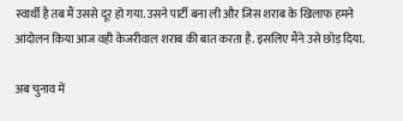स्वार्थी है तब मैं उससे दूर हो गया. उसने पार्टी बना ली और जिस शराब के खिलाफ हमने आंदोलन किया आज वही केजरीवाल शराब की बात करता है. इसलिए मैंने उसे छोड़ दिया.

अब चुनाव में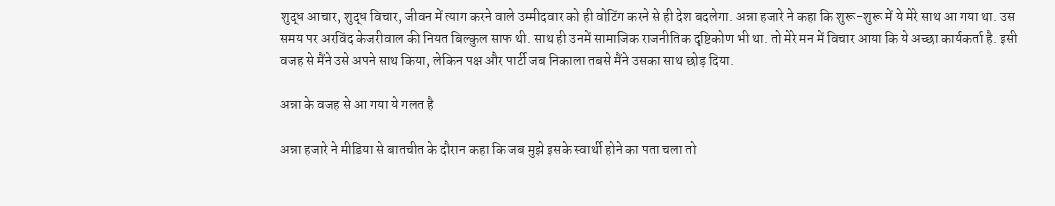शुद्ध आचार, शुद्ध विचार, जीवन में त्याग करने वाले उम्मीदवार को ही वोटिंग करने से ही देश बदलेगा. अन्ना हजारे ने कहा कि शुरू-शुरू में ये मेरे साथ आ गया था. उस समय पर अरविंद केजरीवाल की नियत बिल्कुल साफ थी. साथ ही उनमें सामाजिक राजनीतिक दृष्टिकोण भी था. तो मेरे मन में विचार आया कि ये अच्छा कार्यकर्ता है. इसी वजह से मैंने उसे अपने साथ किया, लेकिन पक्ष और पार्टी जब निकाला तबसे मैंने उसका साथ छोड़ दिया.

अन्ना के वजह से आ गया ये गलत है

अन्ना हजारे ने मीडिया से बातचीत के दौरान कहा कि जब मुझे इसके स्वार्थी होने का पता चला तो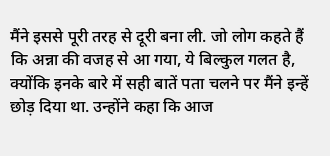मैंने इससे पूरी तरह से दूरी बना ली. जो लोग कहते हैं कि अन्ना की वजह से आ गया, ये बिल्कुल गलत है, क्योंकि इनके बारे में सही बातें पता चलने पर मैंने इन्हें छोड़ दिया था. उन्होंने कहा कि आज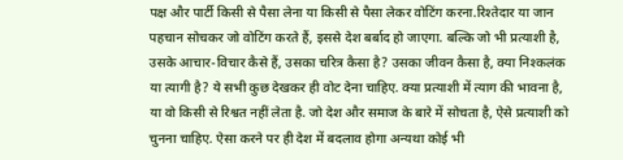पक्ष और पार्टी किसी से पैसा लेना या किसी से पैसा लेकर वोटिंग करना.रिश्तेदार या जान पहचान सोचकर जो वोटिंग करते हैं, इससे देश बर्बाद हो जाएगा. बल्कि जो भी प्रत्याशी है, उसके आचार-विचार कैसे हैं, उसका चरित्र कैसा है? उसका जीवन कैसा है, क्या निश्कलंक या त्यागी है? ये सभी कुछ देखकर ही वोट देना चाहिए. क्या प्रत्याशी में त्याग की भावना है, या वो किसी से रिश्वत नहीं लेता है. जो देश और समाज के बारे में सोचता है, ऐसे प्रत्याशी को चुनना चाहिए. ऐसा करने पर ही देश में बदलाव होगा अन्यथा कोई भी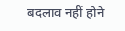बदलाव नहीं होने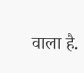वाला है.